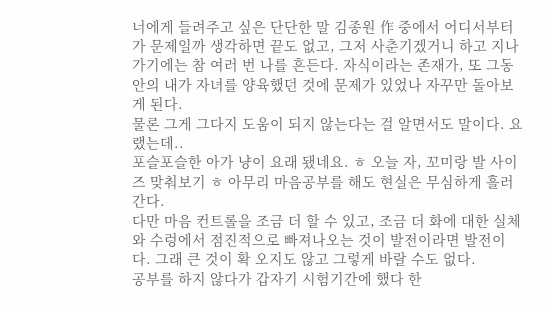너에게 들려주고 싶은 단단한 말 김종원 作 중에서 어디서부터가 문제일까 생각하면 끝도 없고, 그저 사춘기겠거니 하고 지나가기에는 참 여러 번 나를 흔든다. 자식이라는 존재가, 또 그동안의 내가 자녀를 양육했던 것에 문제가 있었나 자꾸만 돌아보게 된다.
물론 그게 그다지 도움이 되지 않는다는 걸 알면서도 말이다. 요랬는데..
포슬포슬한 아가 냥이 요래 됐네요. ㅎ 오늘 자, 꼬미랑 발 사이즈 맞춰보기 ㅎ 아무리 마음공부를 해도 현실은 무심하게 흘러간다.
다만 마음 컨트롤을 조금 더 할 수 있고, 조금 더 화에 대한 실체와 수렁에서 점진적으로 빠져나오는 것이 발전이라면 발전이다. 그래 큰 것이 확 오지도 않고 그렇게 바랄 수도 없다.
공부를 하지 않다가 갑자기 시험기간에 했다 한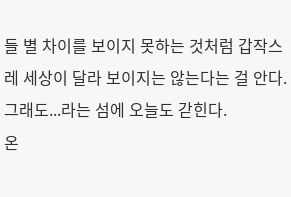들 별 차이를 보이지 못하는 것처럼 갑작스레 세상이 달라 보이지는 않는다는 걸 안다. 그래도...라는 섬에 오늘도 갇힌다.
온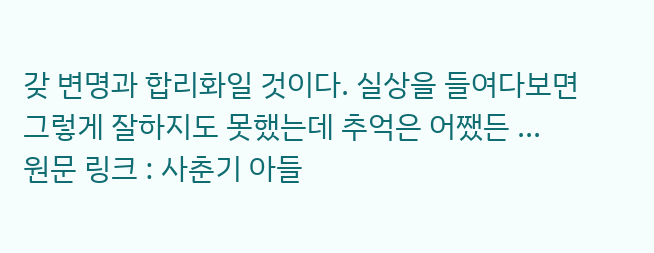갖 변명과 합리화일 것이다. 실상을 들여다보면 그렇게 잘하지도 못했는데 추억은 어쨌든 ...
원문 링크 : 사춘기 아들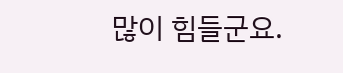많이 힘들군요.